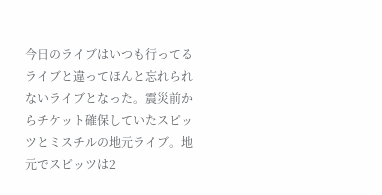今日のライブはいつも行ってるライブと違ってほんと忘れられないライブとなった。震災前からチケット確保していたスピッツとミスチルの地元ライブ。地元でスピッツは2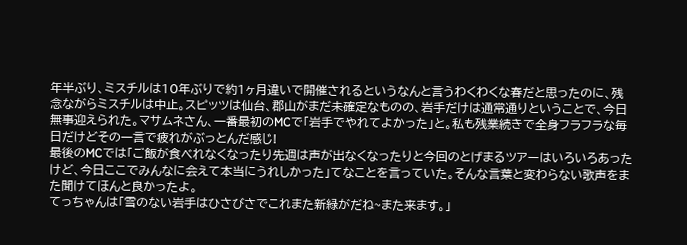年半ぶり、ミスチルは10年ぶりで約1ヶ月違いで開催されるというなんと言うわくわくな春だと思ったのに、残念ながらミスチルは中止。スピッツは仙台、郡山がまだ未確定なものの、岩手だけは通常通りということで、今日無事迎えられた。マサムネさん、一番最初のMCで「岩手でやれてよかった」と。私も残業続きで全身フラフラな毎日だけどその一言で疲れがぶっとんだ感じ!
最後のMCでは「ご飯が食べれなくなったり先週は声が出なくなったりと今回のとげまるツアーはいろいろあったけど、今日ここでみんなに会えて本当にうれしかった」てなことを言っていた。そんな言葉と変わらない歌声をまた聞けてほんと良かったよ。
てっちゃんは「雪のない岩手はひさびさでこれまた新緑がだね~また来ます。」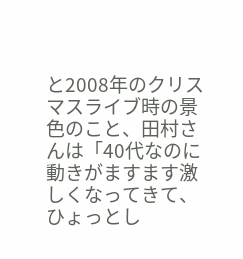と2008年のクリスマスライブ時の景色のこと、田村さんは「40代なのに動きがますます激しくなってきて、ひょっとし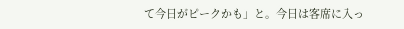て今日がピークかも」と。今日は客席に入っ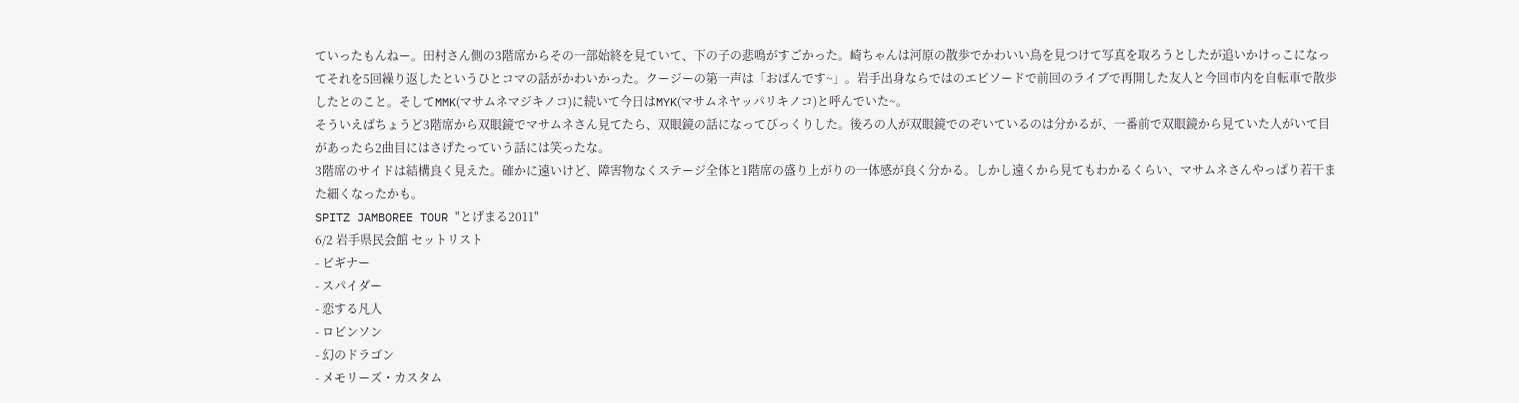ていったもんねー。田村さん側の3階席からその一部始終を見ていて、下の子の悲鳴がすごかった。崎ちゃんは河原の散歩でかわいい鳥を見つけて写真を取ろうとしたが追いかけっこになってそれを5回繰り返したというひとコマの話がかわいかった。クージーの第一声は「おばんです~」。岩手出身ならではのエピソードで前回のライブで再開した友人と今回市内を自転車で散歩したとのこと。そしてMMK(マサムネマジキノコ)に続いて今日はMYK(マサムネヤッパリキノコ)と呼んでいた~。
そういえばちょうど3階席から双眼鏡でマサムネさん見てたら、双眼鏡の話になってびっくりした。後ろの人が双眼鏡でのぞいているのは分かるが、一番前で双眼鏡から見ていた人がいて目があったら2曲目にはさげたっていう話には笑ったな。
3階席のサイドは結構良く見えた。確かに遠いけど、障害物なくステージ全体と1階席の盛り上がりの一体感が良く分かる。しかし遠くから見てもわかるくらい、マサムネさんやっぱり若干また細くなったかも。
SPITZ JAMBOREE TOUR "とげまる2011"
6/2 岩手県民会館 セットリスト
- ビギナー
- スパイダー
- 恋する凡人
- ロビンソン
- 幻のドラゴン
- メモリーズ・カスタム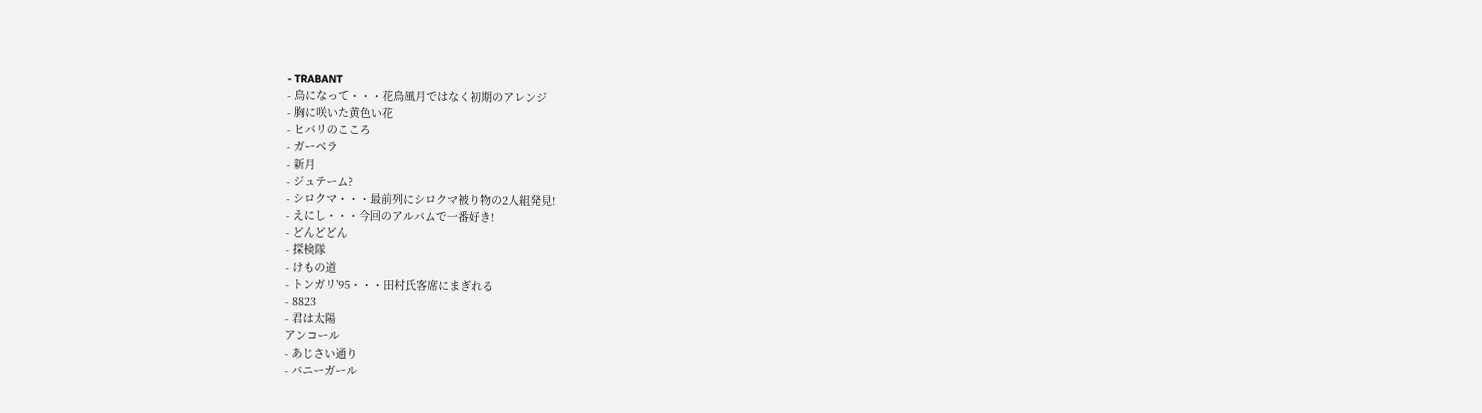- TRABANT
- 鳥になって・・・花鳥風月ではなく初期のアレンジ
- 胸に咲いた黄色い花
- ヒバリのこころ
- ガーベラ
- 新月
- ジュテーム?
- シロクマ・・・最前列にシロクマ被り物の2人組発見!
- えにし・・・今回のアルバムで一番好き!
- どんどどん
- 探検隊
- けもの道
- トンガリ'95・・・田村氏客席にまぎれる
- 8823
- 君は太陽
アンコール
- あじさい通り
- バニーガール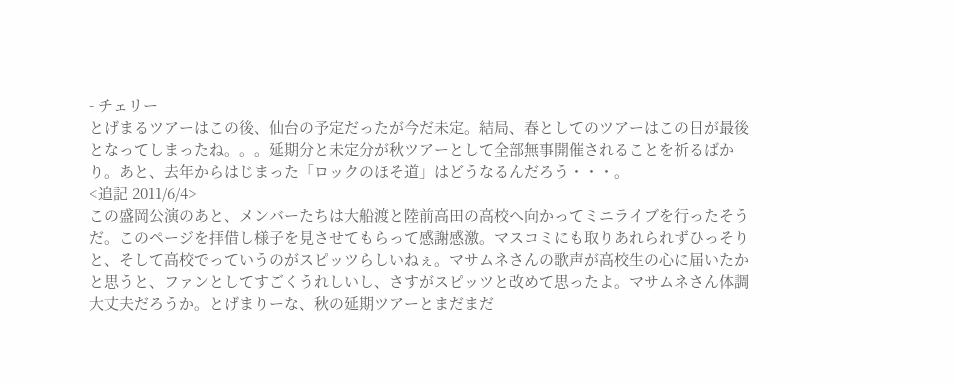- チェリー
とげまるツアーはこの後、仙台の予定だったが今だ未定。結局、春としてのツアーはこの日が最後となってしまったね。。。延期分と未定分が秋ツアーとして全部無事開催されることを祈るばかり。あと、去年からはじまった「ロックのほそ道」はどうなるんだろう・・・。
<追記 2011/6/4>
この盛岡公演のあと、メンバーたちは大船渡と陸前高田の高校へ向かってミニライブを行ったそうだ。このページを拝借し様子を見させてもらって感謝感激。マスコミにも取りあれられずひっそりと、そして高校でっていうのがスピッツらしいねぇ。マサムネさんの歌声が高校生の心に届いたかと思うと、ファンとしてすごくうれしいし、さすがスピッツと改めて思ったよ。マサムネさん体調大丈夫だろうか。とげまりーな、秋の延期ツアーとまだまだ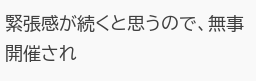緊張感が続くと思うので、無事開催され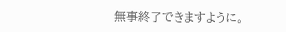無事終了できますように。